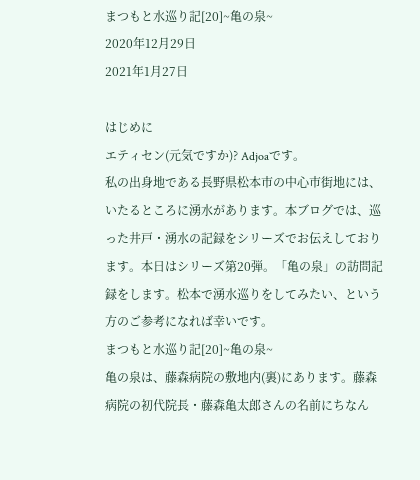まつもと水巡り記[20]~亀の泉~
2020年12月29日
2021年1月27日

はじめに
エティセン(元気ですか)? Adjoaです。
私の出身地である長野県松本市の中心市街地には、いたるところに湧水があります。本ブログでは、巡った井戸・湧水の記録をシリーズでお伝えしております。本日はシリーズ第20弾。「亀の泉」の訪問記録をします。松本で湧水巡りをしてみたい、という方のご参考になれば幸いです。
まつもと水巡り記[20]~亀の泉~
亀の泉は、藤森病院の敷地内(裏)にあります。藤森病院の初代院長・藤森亀太郎さんの名前にちなん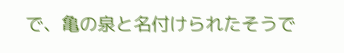で、亀の泉と名付けられたそうで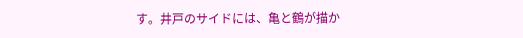す。井戸のサイドには、亀と鶴が描か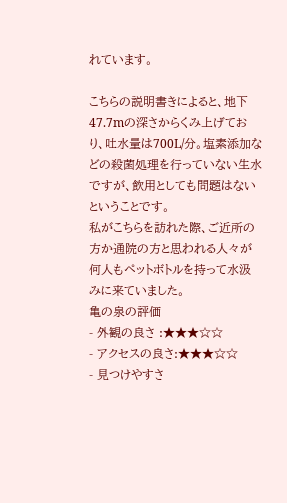れています。

こちらの説明書きによると、地下47.7mの深さからくみ上げており、吐水量は700L/分。塩素添加などの殺菌処理を行っていない生水ですが、飲用としても問題はないということです。
私がこちらを訪れた際、ご近所の方か通院の方と思われる人々が何人もペットボトルを持って水汲みに来ていました。
亀の泉の評価
- 外観の良さ :★★★☆☆
- アクセスの良さ:★★★☆☆
- 見つけやすさ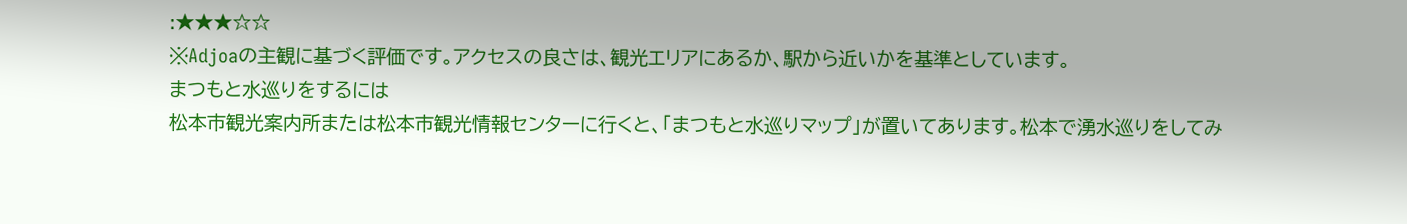:★★★☆☆
※Adjoaの主観に基づく評価です。アクセスの良さは、観光エリアにあるか、駅から近いかを基準としています。
まつもと水巡りをするには
松本市観光案内所または松本市観光情報センターに行くと、「まつもと水巡りマップ」が置いてあります。松本で湧水巡りをしてみ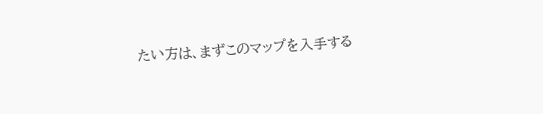たい方は、まずこのマップを入手する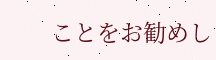ことをお勧めし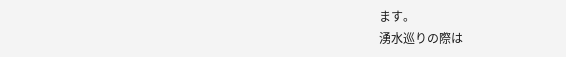ます。
湧水巡りの際は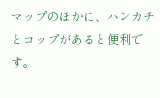マップのほかに、ハンカチとコップがあると便利です。